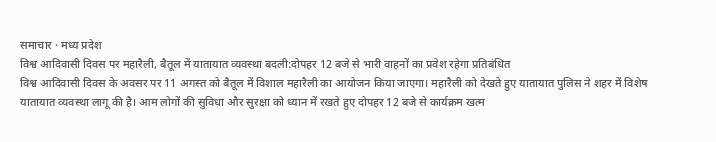समाचार · मध्य प्रदेश
विश्व आदिवासी दिवस पर महारैली, बैतूल में यातायात व्यवस्था बदली:दोपहर 12 बजे से भारी वाहनों का प्रवेश रहेगा प्रतिबंधित
विश्व आदिवासी दिवस के अवसर पर 11 अगस्त को बैतूल में विशाल महारैली का आयोजन किया जाएगा। महारैली को देखते हुए यातायात पुलिस ने शहर में विशेष यातायात व्यवस्था लागू की है। आम लोगों की सुविधा और सुरक्षा को ध्यान में रखते हुए दोपहर 12 बजे से कार्यक्रम खत्म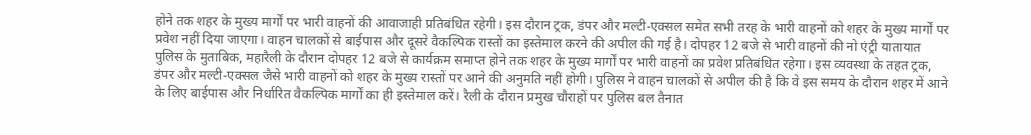होने तक शहर के मुख्य मार्गों पर भारी वाहनों की आवाजाही प्रतिबंधित रहेगी। इस दौरान ट्रक, डंपर और मल्टी-एक्सल समेत सभी तरह के भारी वाहनों को शहर के मुख्य मार्गों पर प्रवेश नहीं दिया जाएगा। वाहन चालकों से बाईपास और दूसरे वैकल्पिक रास्तों का इस्तेमाल करने की अपील की गई है। दोपहर 12 बजे से भारी वाहनों की नो एंट्री यातायात पुलिस के मुताबिक, महारैली के दौरान दोपहर 12 बजे से कार्यक्रम समाप्त होने तक शहर के मुख्य मार्गों पर भारी वाहनों का प्रवेश प्रतिबंधित रहेगा। इस व्यवस्था के तहत ट्रक, डंपर और मल्टी-एक्सल जैसे भारी वाहनों को शहर के मुख्य रास्तों पर आने की अनुमति नहीं होगी। पुलिस ने वाहन चालकों से अपील की है कि वे इस समय के दौरान शहर में आने के लिए बाईपास और निर्धारित वैकल्पिक मार्गों का ही इस्तेमाल करें। रैली के दौरान प्रमुख चौराहों पर पुलिस बल तैनात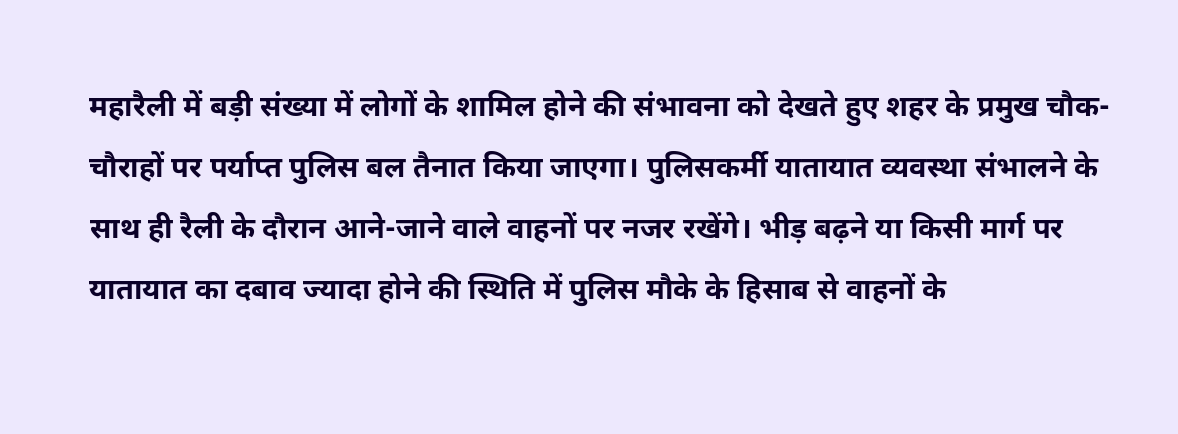महारैली में बड़ी संख्या में लोगों के शामिल होने की संभावना को देखते हुए शहर के प्रमुख चौक-चौराहों पर पर्याप्त पुलिस बल तैनात किया जाएगा। पुलिसकर्मी यातायात व्यवस्था संभालने के साथ ही रैली के दौरान आने-जाने वाले वाहनों पर नजर रखेंगे। भीड़ बढ़ने या किसी मार्ग पर यातायात का दबाव ज्यादा होने की स्थिति में पुलिस मौके के हिसाब से वाहनों के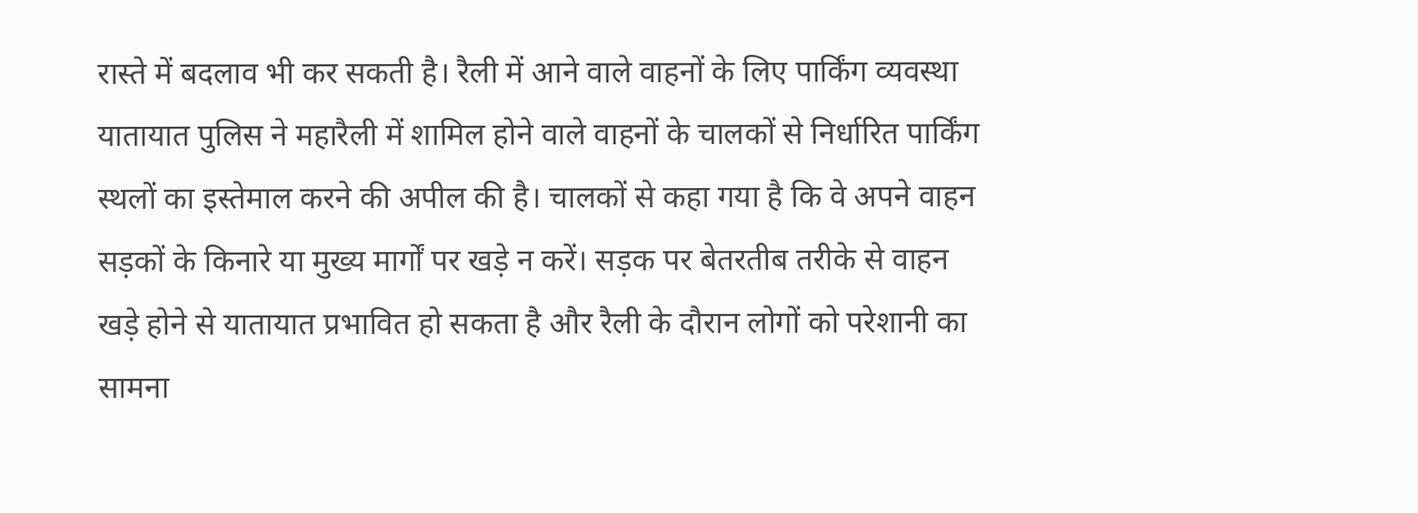रास्ते में बदलाव भी कर सकती है। रैली में आने वाले वाहनों के लिए पार्किंग व्यवस्था यातायात पुलिस ने महारैली में शामिल होने वाले वाहनों के चालकों से निर्धारित पार्किंग स्थलों का इस्तेमाल करने की अपील की है। चालकों से कहा गया है कि वे अपने वाहन सड़कों के किनारे या मुख्य मार्गों पर खड़े न करें। सड़क पर बेतरतीब तरीके से वाहन खड़े होने से यातायात प्रभावित हो सकता है और रैली के दौरान लोगों को परेशानी का सामना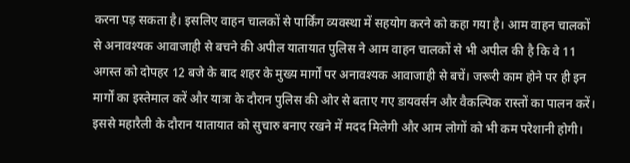करना पड़ सकता है। इसलिए वाहन चालकों से पार्किंग व्यवस्था में सहयोग करने को कहा गया है। आम वाहन चालकों से अनावश्यक आवाजाही से बचने की अपील यातायात पुलिस ने आम वाहन चालकों से भी अपील की है कि वे 11 अगस्त को दोपहर 12 बजे के बाद शहर के मुख्य मार्गों पर अनावश्यक आवाजाही से बचें। जरूरी काम होने पर ही इन मार्गों का इस्तेमाल करें और यात्रा के दौरान पुलिस की ओर से बताए गए डायवर्सन और वैकल्पिक रास्तों का पालन करें। इससे महारैली के दौरान यातायात को सुचारु बनाए रखने में मदद मिलेगी और आम लोगों को भी कम परेशानी होगी।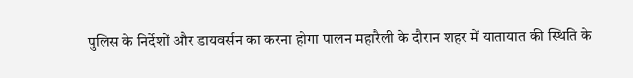पुलिस के निर्देशों और डायवर्सन का करना होगा पालन महारैली के दौरान शहर में यातायात की स्थिति के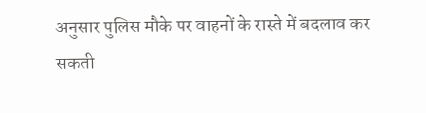अनुसार पुलिस मौके पर वाहनों के रास्ते में बदलाव कर सकती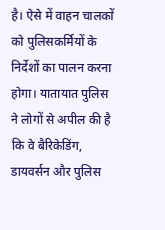है। ऐसे में वाहन चालकों को पुलिसकर्मियों के निर्देशों का पालन करना होगा। यातायात पुलिस ने लोगों से अपील की है कि वे बैरिकेडिंग, डायवर्सन और पुलिस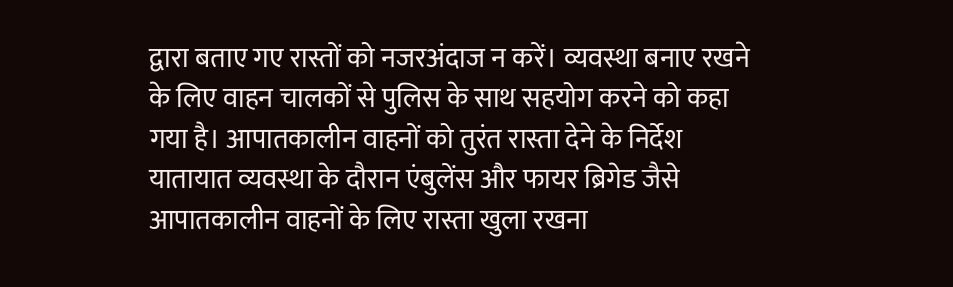द्वारा बताए गए रास्तों को नजरअंदाज न करें। व्यवस्था बनाए रखने के लिए वाहन चालकों से पुलिस के साथ सहयोग करने को कहा गया है। आपातकालीन वाहनों को तुरंत रास्ता देने के निर्देश यातायात व्यवस्था के दौरान एंबुलेंस और फायर ब्रिगेड जैसे आपातकालीन वाहनों के लिए रास्ता खुला रखना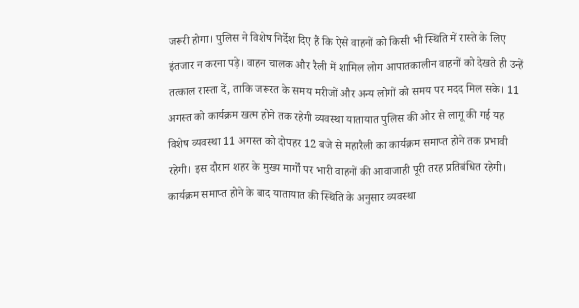जरूरी होगा। पुलिस ने विशेष निर्देश दिए हैं कि ऐसे वाहनों को किसी भी स्थिति में रास्ते के लिए इंतजार न करना पड़े। वाहन चालक और रैली में शामिल लोग आपातकालीन वाहनों को देखते ही उन्हें तत्काल रास्ता दें, ताकि जरूरत के समय मरीजों और अन्य लोगों को समय पर मदद मिल सके। 11 अगस्त को कार्यक्रम खत्म होने तक रहेगी व्यवस्था यातायात पुलिस की ओर से लागू की गई यह विशेष व्यवस्था 11 अगस्त को दोपहर 12 बजे से महारैली का कार्यक्रम समाप्त होने तक प्रभावी रहेगी। इस दौरान शहर के मुख्य मार्गों पर भारी वाहनों की आवाजाही पूरी तरह प्रतिबंधित रहेगी। कार्यक्रम समाप्त होने के बाद यातायात की स्थिति के अनुसार व्यवस्था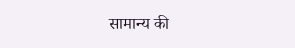सामान्य की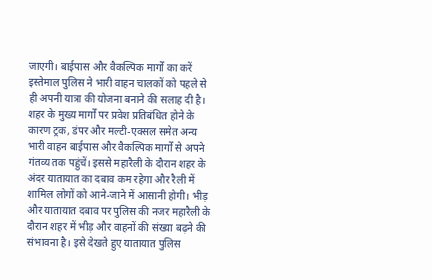जाएगी। बाईपास और वैकल्पिक मार्गों का करें इस्तेमाल पुलिस ने भारी वाहन चालकों को पहले से ही अपनी यात्रा की योजना बनाने की सलाह दी है। शहर के मुख्य मार्गों पर प्रवेश प्रतिबंधित होने के कारण ट्रक, डंपर और मल्टी-एक्सल समेत अन्य भारी वाहन बाईपास और वैकल्पिक मार्गों से अपने गंतव्य तक पहुंचें। इससे महारैली के दौरान शहर के अंदर यातायात का दबाव कम रहेगा और रैली में शामिल लोगों को आने-जाने में आसानी होगी। भीड़ और यातायात दबाव पर पुलिस की नजर महारैली के दौरान शहर में भीड़ और वाहनों की संख्या बढ़ने की संभावना है। इसे देखते हुए यातायात पुलिस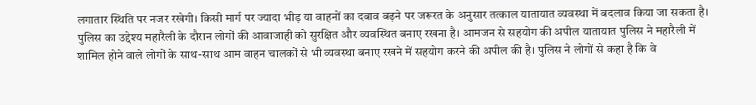लगातार स्थिति पर नजर रखेगी। किसी मार्ग पर ज्यादा भीड़ या वाहनों का दबाव बढ़ने पर जरूरत के अनुसार तत्काल यातायात व्यवस्था में बदलाव किया जा सकता है। पुलिस का उद्देश्य महारैली के दौरान लोगों की आवाजाही को सुरक्षित और व्यवस्थित बनाए रखना है। आमजन से सहयोग की अपील यातायात पुलिस ने महारैली में शामिल होने वाले लोगों के साथ-साथ आम वाहन चालकों से भी व्यवस्था बनाए रखने में सहयोग करने की अपील की है। पुलिस ने लोगों से कहा है कि वे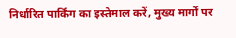निर्धारित पार्किंग का इस्तेमाल करें, मुख्य मार्गों पर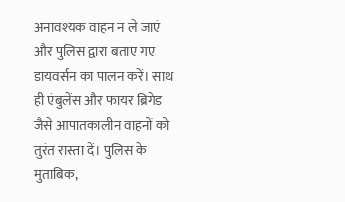अनावश्यक वाहन न ले जाएं और पुलिस द्वारा बताए गए डायवर्सन का पालन करें। साथ ही एंबुलेंस और फायर ब्रिगेड जैसे आपातकालीन वाहनों को तुरंत रास्ता दें। पुलिस के मुताबिक,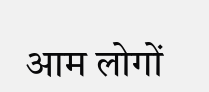आम लोगों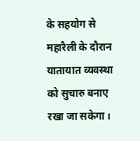के सहयोग से महारैली के दौरान यातायात व्यवस्था को सुचारु बनाए रखा जा सकेगा।